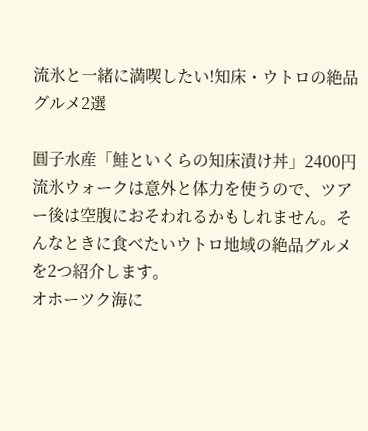流氷と一緒に満喫したい!知床・ウトロの絶品グルメ2選

圓子水産「鮭といくらの知床漬け丼」2400円
流氷ウォークは意外と体力を使うので、ツアー後は空腹におそわれるかもしれません。そんなときに食べたいウトロ地域の絶品グルメを2つ紹介します。
オホーツク海に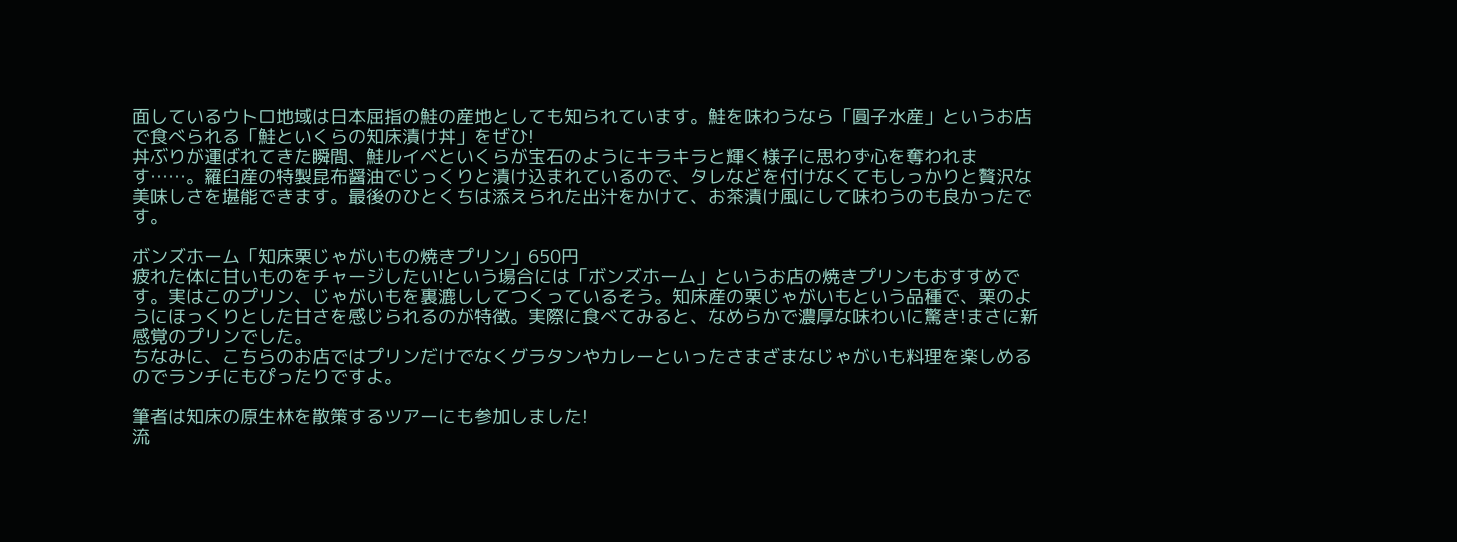面しているウトロ地域は日本屈指の鮭の産地としても知られています。鮭を味わうなら「圓子水産」というお店で食べられる「鮭といくらの知床漬け丼」をぜひ!
丼ぶりが運ばれてきた瞬間、鮭ルイベといくらが宝石のようにキラキラと輝く様子に思わず心を奪われます……。羅臼産の特製昆布醤油でじっくりと漬け込まれているので、タレなどを付けなくてもしっかりと贅沢な美味しさを堪能できます。最後のひとくちは添えられた出汁をかけて、お茶漬け風にして味わうのも良かったです。

ボンズホーム「知床栗じゃがいもの焼きプリン」650円
疲れた体に甘いものをチャージしたい!という場合には「ボンズホーム」というお店の焼きプリンもおすすめです。実はこのプリン、じゃがいもを裏漉ししてつくっているそう。知床産の栗じゃがいもという品種で、栗のようにほっくりとした甘さを感じられるのが特徴。実際に食べてみると、なめらかで濃厚な味わいに驚き!まさに新感覚のプリンでした。
ちなみに、こちらのお店ではプリンだけでなくグラタンやカレーといったさまざまなじゃがいも料理を楽しめるのでランチにもぴったりですよ。

筆者は知床の原生林を散策するツアーにも参加しました!
流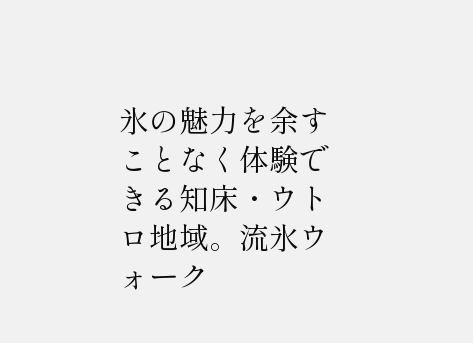氷の魅力を余すことなく体験できる知床・ウトロ地域。流氷ウォーク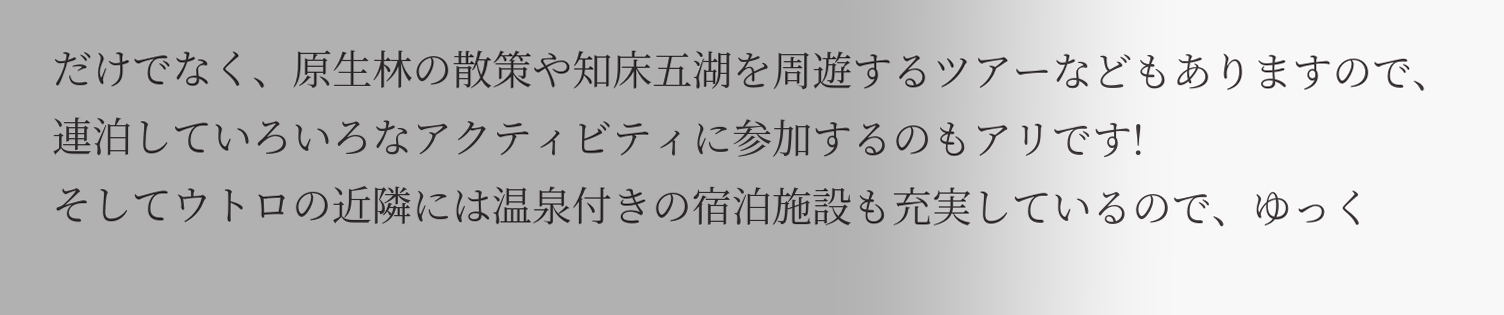だけでなく、原生林の散策や知床五湖を周遊するツアーなどもありますので、連泊していろいろなアクティビティに参加するのもアリです!
そしてウトロの近隣には温泉付きの宿泊施設も充実しているので、ゆっく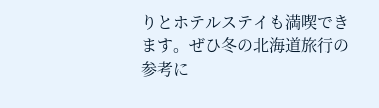りとホテルステイも満喫できます。ぜひ冬の北海道旅行の参考に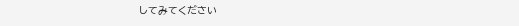してみてください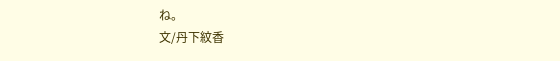ね。
文/丹下紋香